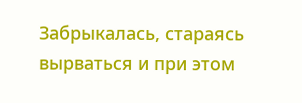Забрыкалась, стараясь вырваться и при этом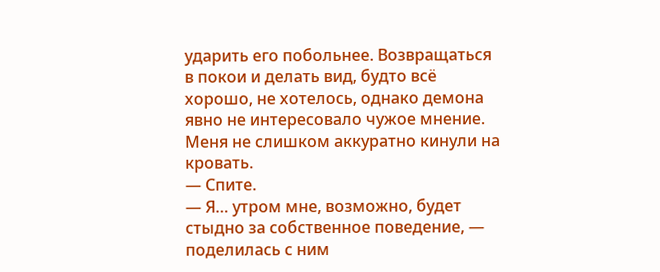ударить его побольнее. Возвращаться в покои и делать вид, будто всё хорошо, не хотелось, однако демона явно не интересовало чужое мнение.
Меня не слишком аккуратно кинули на кровать.
— Спите.
— Я… утром мне, возможно, будет стыдно за собственное поведение, — поделилась с ним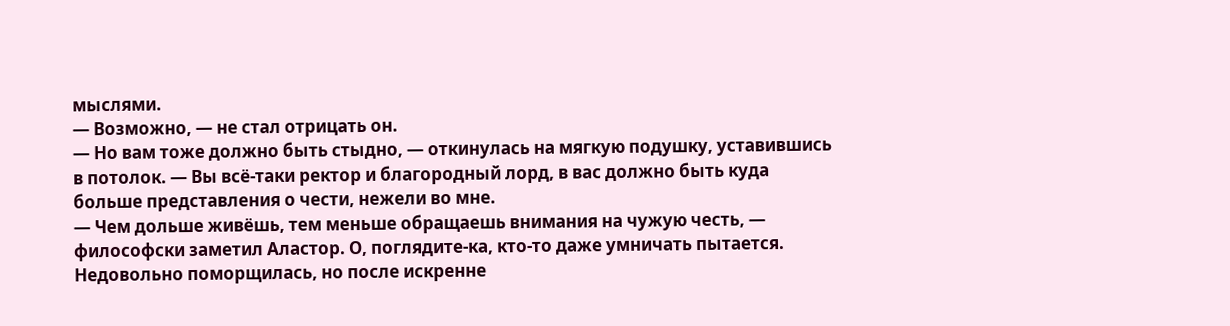мыслями.
— Возможно, — не стал отрицать он.
— Но вам тоже должно быть стыдно, — откинулась на мягкую подушку, уставившись в потолок. — Вы всё-таки ректор и благородный лорд, в вас должно быть куда больше представления о чести, нежели во мне.
— Чем дольше живёшь, тем меньше обращаешь внимания на чужую честь, — философски заметил Аластор. О, поглядите-ка, кто-то даже умничать пытается.
Недовольно поморщилась, но после искренне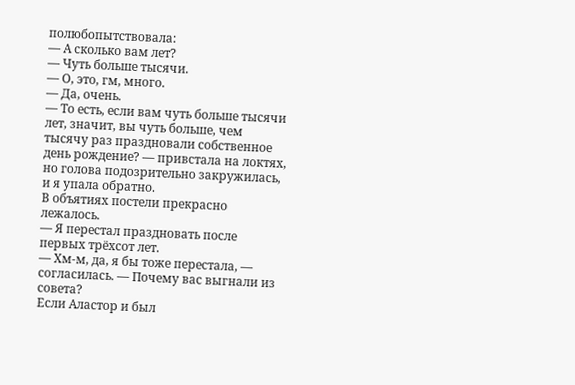полюбопытствовала:
— А сколько вам лет?
— Чуть больше тысячи.
— О, это, гм, много.
— Да, очень.
— То есть, если вам чуть больше тысячи лет, значит, вы чуть больше, чем тысячу раз праздновали собственное день рождение? — привстала на локтях, но голова подозрительно закружилась, и я упала обратно.
В объятиях постели прекрасно лежалось.
— Я перестал праздновать после первых трёхсот лет.
— Хм-м, да, я бы тоже перестала, — согласилась. — Почему вас выгнали из совета?
Если Аластор и был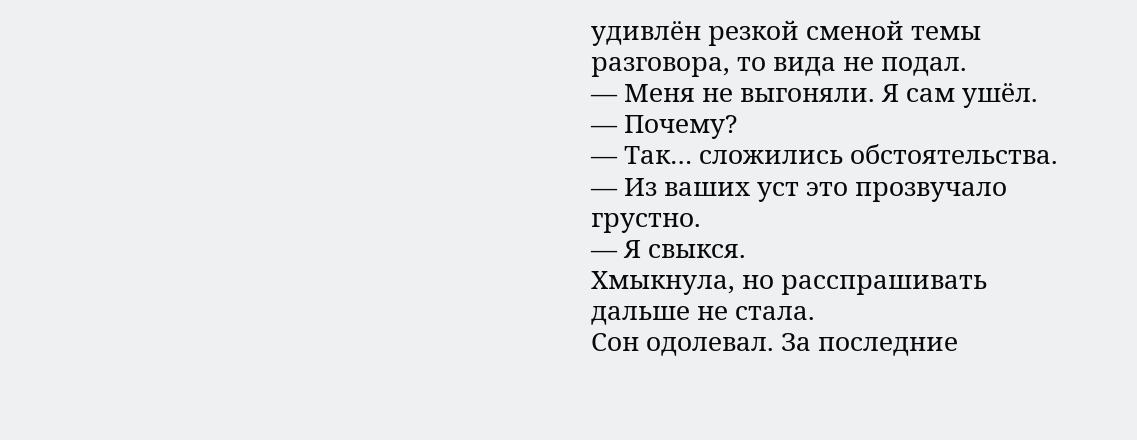удивлён резкой сменой темы разговора, то вида не подал.
— Меня не выгоняли. Я сам ушёл.
— Почему?
— Так… сложились обстоятельства.
— Из ваших уст это прозвучало грустно.
— Я свыкся.
Хмыкнула, но расспрашивать дальше не стала.
Сон одолевал. За последние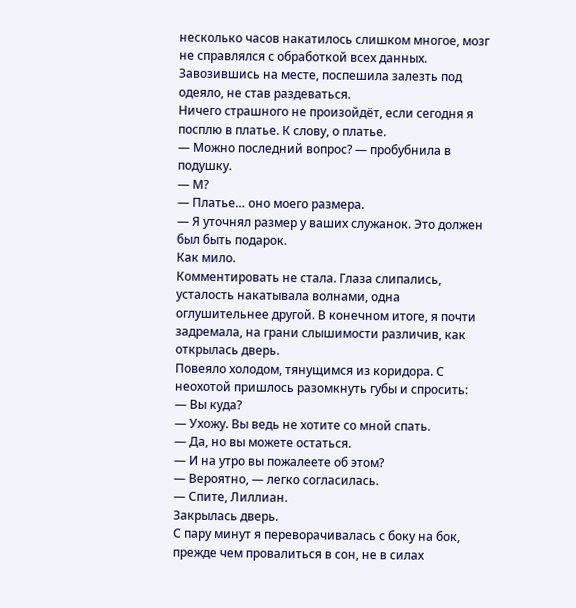несколько часов накатилось слишком многое, мозг не справлялся с обработкой всех данных. Завозившись на месте, поспешила залезть под одеяло, не став раздеваться.
Ничего страшного не произойдёт, если сегодня я посплю в платье. К слову, о платье.
— Можно последний вопрос? — пробубнила в подушку.
— М?
— Платье… оно моего размера.
— Я уточнял размер у ваших служанок. Это должен был быть подарок.
Как мило.
Комментировать не стала. Глаза слипались, усталость накатывала волнами, одна оглушительнее другой. В конечном итоге, я почти задремала, на грани слышимости различив, как открылась дверь.
Повеяло холодом, тянущимся из коридора. С неохотой пришлось разомкнуть губы и спросить:
— Вы куда?
— Ухожу. Вы ведь не хотите со мной спать.
— Да, но вы можете остаться.
— И на утро вы пожалеете об этом?
— Вероятно, — легко согласилась.
— Спите, Лиллиан.
Закрылась дверь.
С пару минут я переворачивалась с боку на бок, прежде чем провалиться в сон, не в силах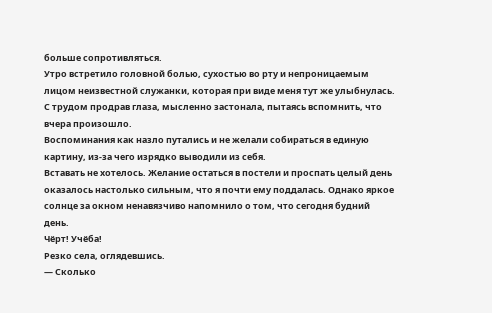больше сопротивляться.
Утро встретило головной болью, сухостью во рту и непроницаемым лицом неизвестной служанки, которая при виде меня тут же улыбнулась. С трудом продрав глаза, мысленно застонала, пытаясь вспомнить, что вчера произошло.
Воспоминания как назло путались и не желали собираться в единую картину, из-за чего изрядко выводили из себя.
Вставать не хотелось. Желание остаться в постели и проспать целый день оказалось настолько сильным, что я почти ему поддалась. Однако яркое солнце за окном ненавязчиво напомнило о том, что сегодня будний день.
Чёрт! Учёба!
Резко села, оглядевшись.
— Сколько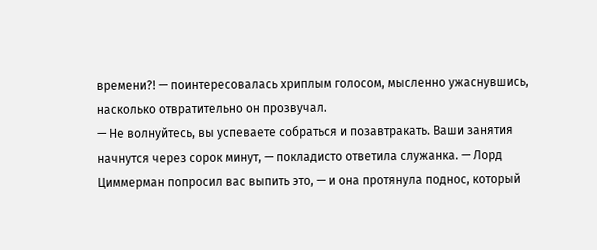времени?! — поинтересовалась хриплым голосом, мысленно ужаснувшись, насколько отвратительно он прозвучал.
— Не волнуйтесь, вы успеваете собраться и позавтракать. Ваши занятия начнутся через сорок минут, — покладисто ответила служанка. — Лорд Циммерман попросил вас выпить это, — и она протянула поднос, который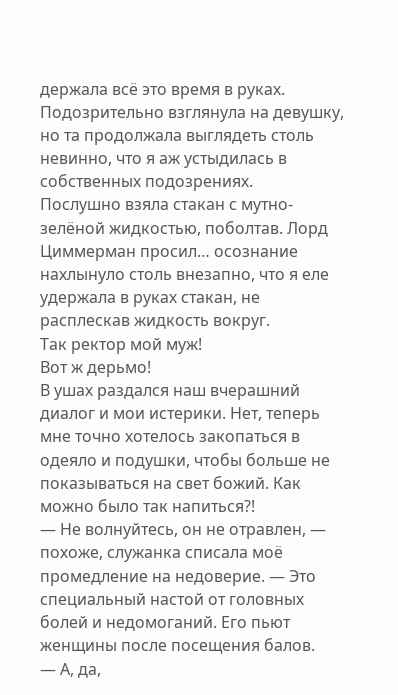держала всё это время в руках.
Подозрительно взглянула на девушку, но та продолжала выглядеть столь невинно, что я аж устыдилась в собственных подозрениях.
Послушно взяла стакан с мутно-зелёной жидкостью, поболтав. Лорд Циммерман просил… осознание нахлынуло столь внезапно, что я еле удержала в руках стакан, не расплескав жидкость вокруг.
Так ректор мой муж!
Вот ж дерьмо!
В ушах раздался наш вчерашний диалог и мои истерики. Нет, теперь мне точно хотелось закопаться в одеяло и подушки, чтобы больше не показываться на свет божий. Как можно было так напиться?!
— Не волнуйтесь, он не отравлен, — похоже, служанка списала моё промедление на недоверие. — Это специальный настой от головных болей и недомоганий. Его пьют женщины после посещения балов.
— А, да,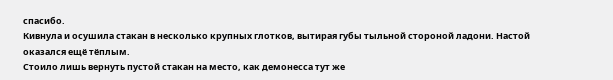спасибо.
Кивнула и осушила стакан в несколько крупных глотков, вытирая губы тыльной стороной ладони. Настой оказался ещё тёплым.
Стоило лишь вернуть пустой стакан на место, как демонесса тут же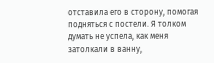отставила его в сторону, помогая подняться с постели. Я толком думать не успела, как меня затолкали в ванну,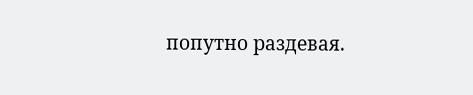попутно раздевая.